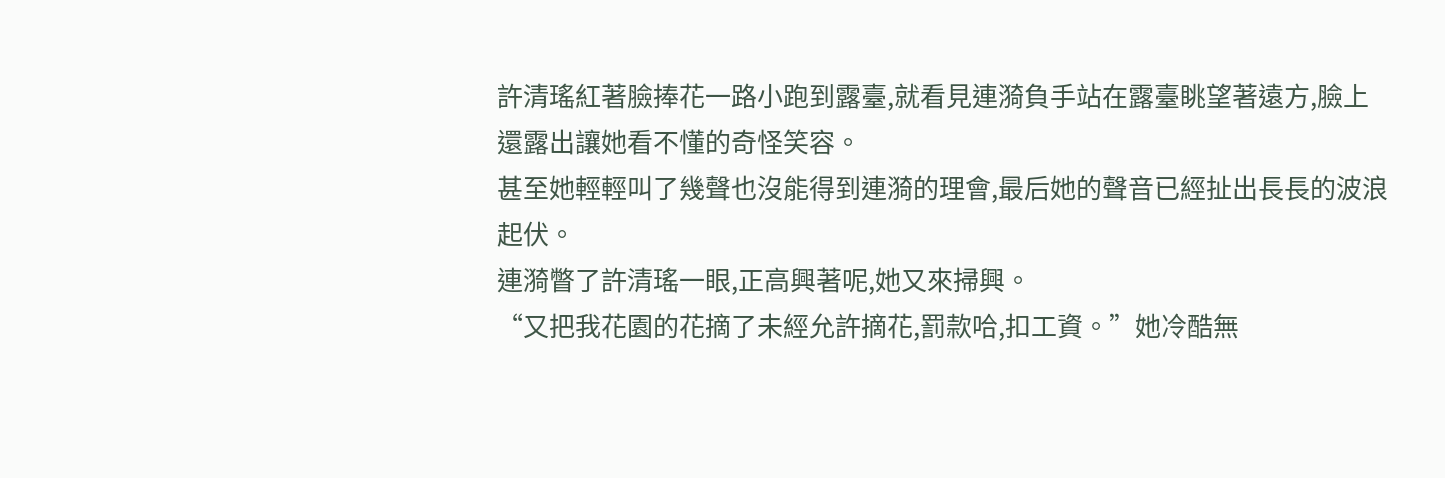許清瑤紅著臉捧花一路小跑到露臺,就看見連漪負手站在露臺眺望著遠方,臉上還露出讓她看不懂的奇怪笑容。
甚至她輕輕叫了幾聲也沒能得到連漪的理會,最后她的聲音已經扯出長長的波浪起伏。
連漪瞥了許清瑤一眼,正高興著呢,她又來掃興。
“又把我花園的花摘了未經允許摘花,罰款哈,扣工資。”她冷酷無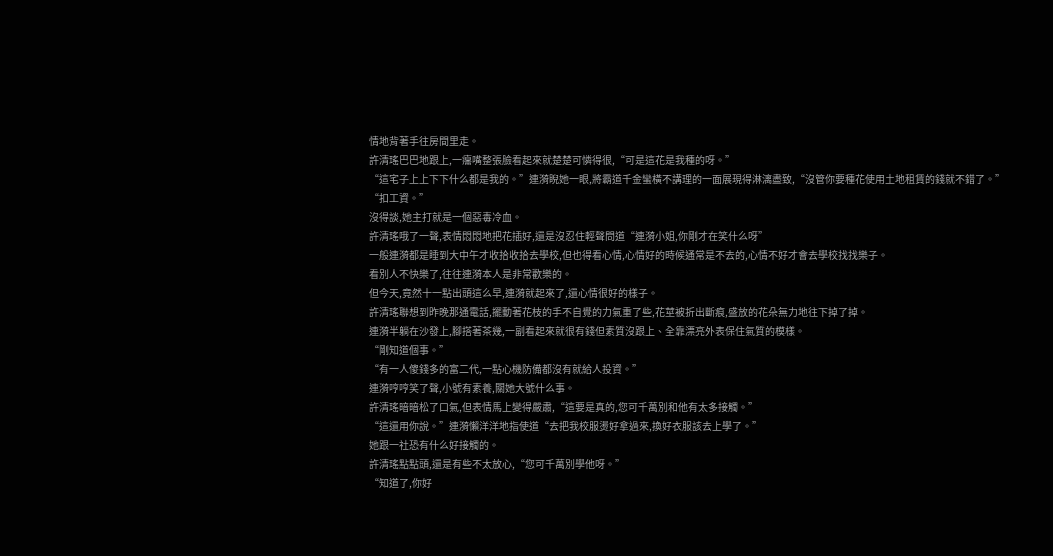情地背著手往房間里走。
許清瑤巴巴地跟上,一癟嘴整張臉看起來就楚楚可憐得很,“可是這花是我種的呀。”
“這宅子上上下下什么都是我的。”連漪睨她一眼,將霸道千金蠻橫不講理的一面展現得淋漓盡致,“沒管你要種花使用土地租賃的錢就不錯了。”
“扣工資。”
沒得談,她主打就是一個惡毒冷血。
許清瑤哦了一聲,表情悶悶地把花插好,還是沒忍住輕聲問道“連漪小姐,你剛才在笑什么呀”
一般連漪都是睡到大中午才收拾收拾去學校,但也得看心情,心情好的時候通常是不去的,心情不好才會去學校找找樂子。
看別人不快樂了,往往連漪本人是非常歡樂的。
但今天,竟然十一點出頭這么早,連漪就起來了,還心情很好的樣子。
許清瑤聯想到昨晚那通電話,擺動著花枝的手不自覺的力氣重了些,花莖被折出斷痕,盛放的花朵無力地往下掉了掉。
連漪半躺在沙發上,腳搭著茶幾,一副看起來就很有錢但素質沒跟上、全靠漂亮外表保住氣質的模樣。
“剛知道個事。”
“有一人傻錢多的富二代,一點心機防備都沒有就給人投資。”
連漪哼哼笑了聲,小號有素養,關她大號什么事。
許清瑤暗暗松了口氣,但表情馬上變得嚴肅,“這要是真的,您可千萬別和他有太多接觸。”
“這還用你說。”連漪懶洋洋地指使道“去把我校服燙好拿過來,換好衣服該去上學了。”
她跟一社恐有什么好接觸的。
許清瑤點點頭,還是有些不太放心,“您可千萬別學他呀。”
“知道了,你好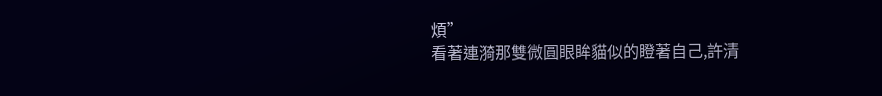煩”
看著連漪那雙微圓眼眸貓似的瞪著自己,許清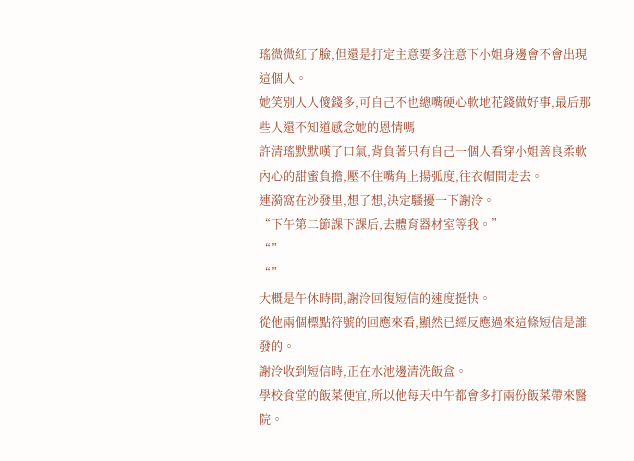瑤微微紅了臉,但還是打定主意要多注意下小姐身邊會不會出現這個人。
她笑別人人傻錢多,可自己不也總嘴硬心軟地花錢做好事,最后那些人還不知道感念她的恩情嗎
許清瑤默默嘆了口氣,背負著只有自己一個人看穿小姐善良柔軟內心的甜蜜負擔,壓不住嘴角上揚弧度,往衣帽間走去。
連漪窩在沙發里,想了想,決定騷擾一下謝泠。
“下午第二節課下課后,去體育器材室等我。”
“”
“”
大概是午休時間,謝泠回復短信的速度挺快。
從他兩個標點符號的回應來看,顯然已經反應過來這條短信是誰發的。
謝泠收到短信時,正在水池邊清洗飯盒。
學校食堂的飯菜便宜,所以他每天中午都會多打兩份飯菜帶來醫院。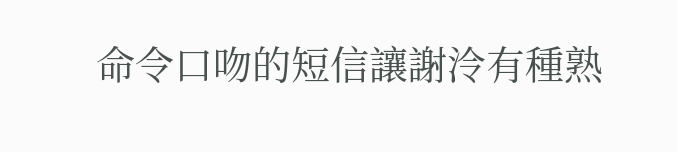命令口吻的短信讓謝泠有種熟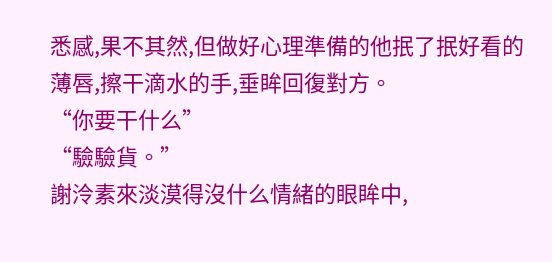悉感,果不其然,但做好心理準備的他抿了抿好看的薄唇,擦干滴水的手,垂眸回復對方。
“你要干什么”
“驗驗貨。”
謝泠素來淡漠得沒什么情緒的眼眸中,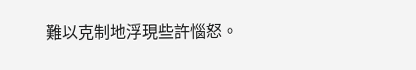難以克制地浮現些許惱怒。